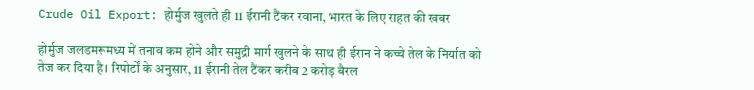Crude Oil Export: होर्मुज खुलते ही 11 ईरानी टैंकर रवाना, भारत के लिए राहत की खबर

होर्मुज जलडमरूमध्य में तनाव कम होने और समुद्री मार्ग खुलने के साथ ही ईरान ने कच्चे तेल के निर्यात को तेज कर दिया है। रिपोर्टों के अनुसार, 11 ईरानी तेल टैंकर करीब 2 करोड़ बैरल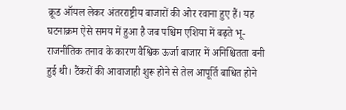क्रूड ऑयल लेकर अंतरराष्ट्रीय बाजारों की ओर रवाना हुए हैं। यह घटनाक्रम ऐसे समय में हुआ है जब पश्चिम एशिया में बढ़ते भू-राजनीतिक तनाव के कारण वैश्विक ऊर्जा बाजार में अनिश्चितता बनी हुई थी। टैंकरों की आवाजाही शुरू होने से तेल आपूर्ति बाधित होने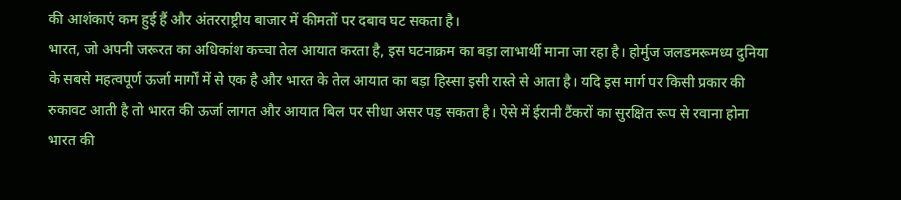की आशंकाएं कम हुई हैं और अंतरराष्ट्रीय बाजार में कीमतों पर दबाव घट सकता है।
भारत, जो अपनी जरूरत का अधिकांश कच्चा तेल आयात करता है, इस घटनाक्रम का बड़ा लाभार्थी माना जा रहा है। होर्मुज जलडमरूमध्य दुनिया के सबसे महत्वपूर्ण ऊर्जा मार्गों में से एक है और भारत के तेल आयात का बड़ा हिस्सा इसी रास्ते से आता है। यदि इस मार्ग पर किसी प्रकार की रुकावट आती है तो भारत की ऊर्जा लागत और आयात बिल पर सीधा असर पड़ सकता है। ऐसे में ईरानी टैंकरों का सुरक्षित रूप से रवाना होना भारत की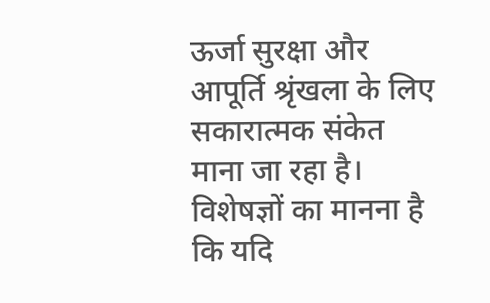ऊर्जा सुरक्षा और आपूर्ति श्रृंखला के लिए सकारात्मक संकेत माना जा रहा है।
विशेषज्ञों का मानना है कि यदि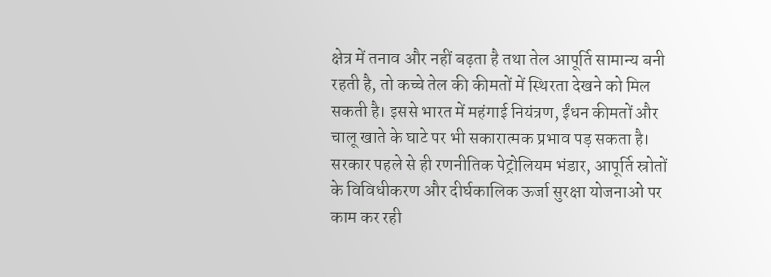क्षेत्र में तनाव और नहीं बढ़ता है तथा तेल आपूर्ति सामान्य बनी रहती है, तो कच्चे तेल की कीमतों में स्थिरता देखने को मिल सकती है। इससे भारत में महंगाई नियंत्रण, ईंधन कीमतों और चालू खाते के घाटे पर भी सकारात्मक प्रभाव पड़ सकता है। सरकार पहले से ही रणनीतिक पेट्रोलियम भंडार, आपूर्ति स्रोतों के विविधीकरण और दीर्घकालिक ऊर्जा सुरक्षा योजनाओं पर काम कर रही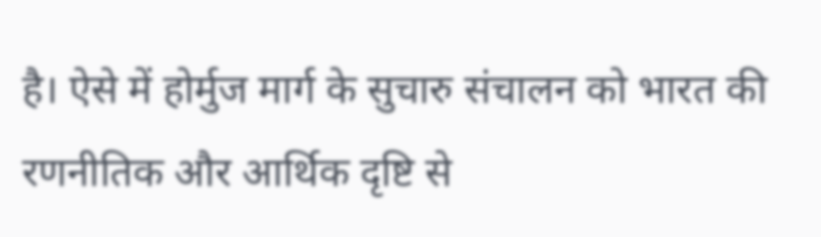है। ऐसे में होर्मुज मार्ग के सुचारु संचालन को भारत की रणनीतिक और आर्थिक दृष्टि से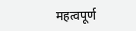महत्वपूर्ण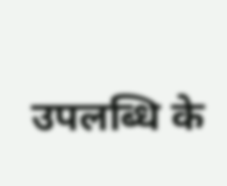उपलब्धि के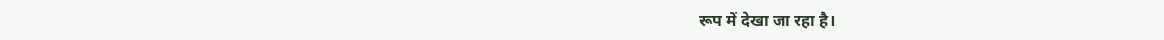रूप में देखा जा रहा है।